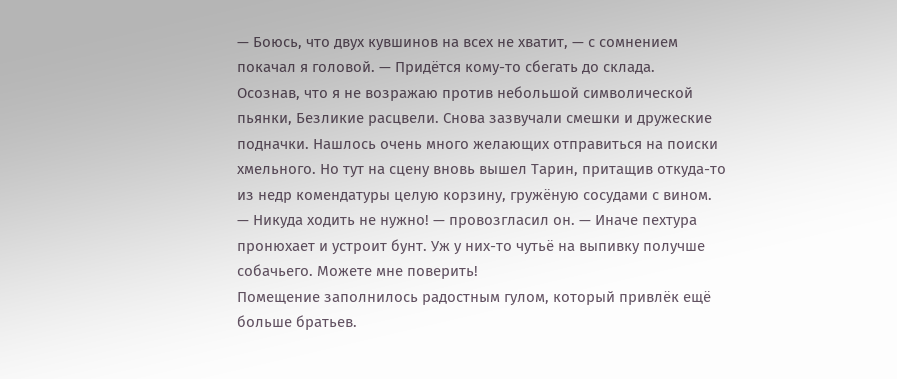— Боюсь, что двух кувшинов на всех не хватит, — с сомнением покачал я головой. — Придётся кому-то сбегать до склада.
Осознав, что я не возражаю против небольшой символической пьянки, Безликие расцвели. Снова зазвучали смешки и дружеские подначки. Нашлось очень много желающих отправиться на поиски хмельного. Но тут на сцену вновь вышел Тарин, притащив откуда-то из недр комендатуры целую корзину, гружёную сосудами с вином.
— Никуда ходить не нужно! — провозгласил он. — Иначе пехтура пронюхает и устроит бунт. Уж у них-то чутьё на выпивку получше собачьего. Можете мне поверить!
Помещение заполнилось радостным гулом, который привлёк ещё больше братьев.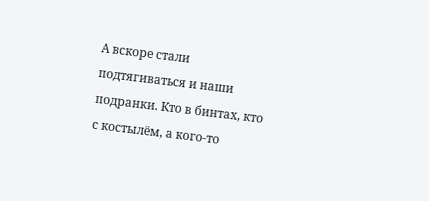А вскоре стали подтягиваться и наши подранки. Кто в бинтах, кто с костылём, а кого-то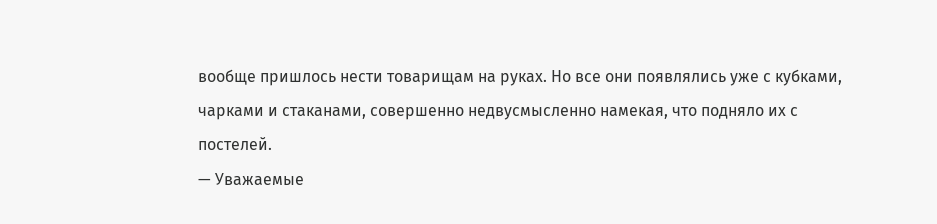вообще пришлось нести товарищам на руках. Но все они появлялись уже с кубками, чарками и стаканами, совершенно недвусмысленно намекая, что подняло их с постелей.
— Уважаемые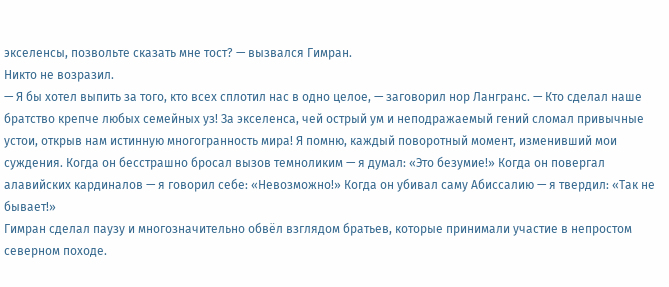экселенсы, позвольте сказать мне тост? — вызвался Гимран.
Никто не возразил.
— Я бы хотел выпить за того, кто всех сплотил нас в одно целое, — заговорил нор Лангранс. — Кто сделал наше братство крепче любых семейных уз! За экселенса, чей острый ум и неподражаемый гений сломал привычные устои, открыв нам истинную многогранность мира! Я помню, каждый поворотный момент, изменивший мои суждения. Когда он бесстрашно бросал вызов темноликим — я думал: «Это безумие!» Когда он повергал алавийских кардиналов — я говорил себе: «Невозможно!» Когда он убивал саму Абиссалию — я твердил: «Так не бывает!»
Гимран сделал паузу и многозначительно обвёл взглядом братьев, которые принимали участие в непростом северном походе.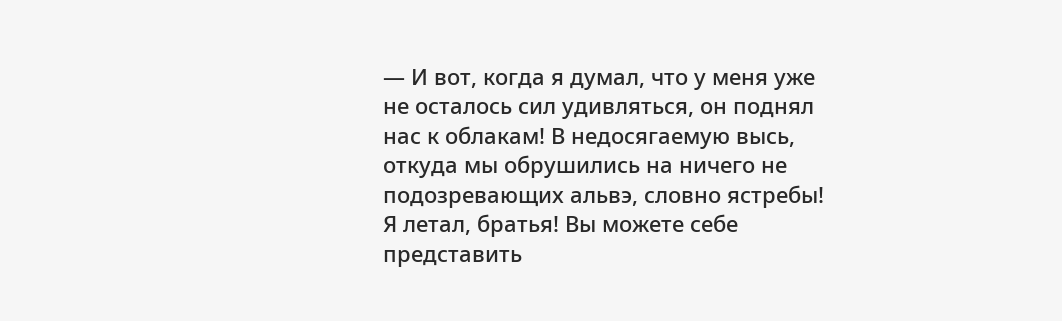— И вот, когда я думал, что у меня уже не осталось сил удивляться, он поднял нас к облакам! В недосягаемую высь, откуда мы обрушились на ничего не подозревающих альвэ, словно ястребы! Я летал, братья! Вы можете себе представить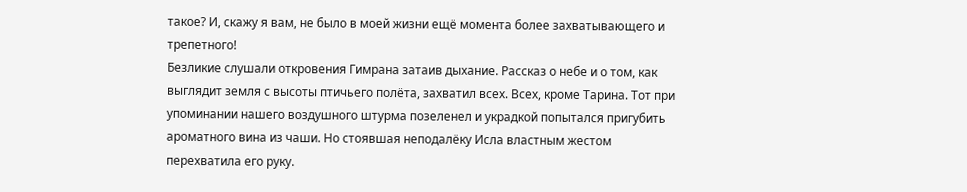такое? И, скажу я вам, не было в моей жизни ещё момента более захватывающего и трепетного!
Безликие слушали откровения Гимрана затаив дыхание. Рассказ о небе и о том, как выглядит земля с высоты птичьего полёта, захватил всех. Всех, кроме Тарина. Тот при упоминании нашего воздушного штурма позеленел и украдкой попытался пригубить ароматного вина из чаши. Но стоявшая неподалёку Исла властным жестом перехватила его руку.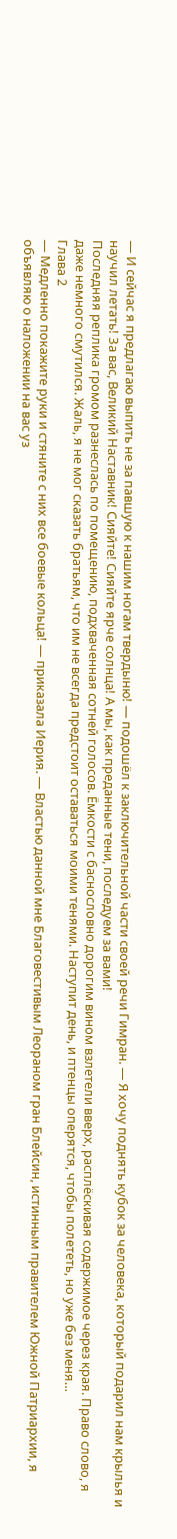— И сейчас я предлагаю выпить не за павшую к нашим ногам твердыню! — подошёл к заключительной части своей речи Гимран. — Я хочу поднять кубок за человека, который подарил нам крылья и научил летать! За вас, Великий Наставник! Сияйте! Сияйте ярче солнца! А мы, как преданные тени, последуем за вами!
Последняя реплика громом разнеслась по помещению, подхваченная сотней голосов. Ёмкости с баснословно дорогим вином взлетели вверх, расплёскивая содержимое через края. Право слово, я даже немного смутился. Жаль, я не мог сказать братьям, что им не всегда предстоит оставаться моими тенями. Наступит день, и птенцы оперятся, чтобы полететь, но уже без меня…
Глава 2
— Медленно покажите руки и стяните с них все боевые кольца! — приказала Иерия. — Властью данной мне Благовестивым Леораном гран Блейсин, истинным правителем Южной Патриархии, я объявляю о наложении на вас уз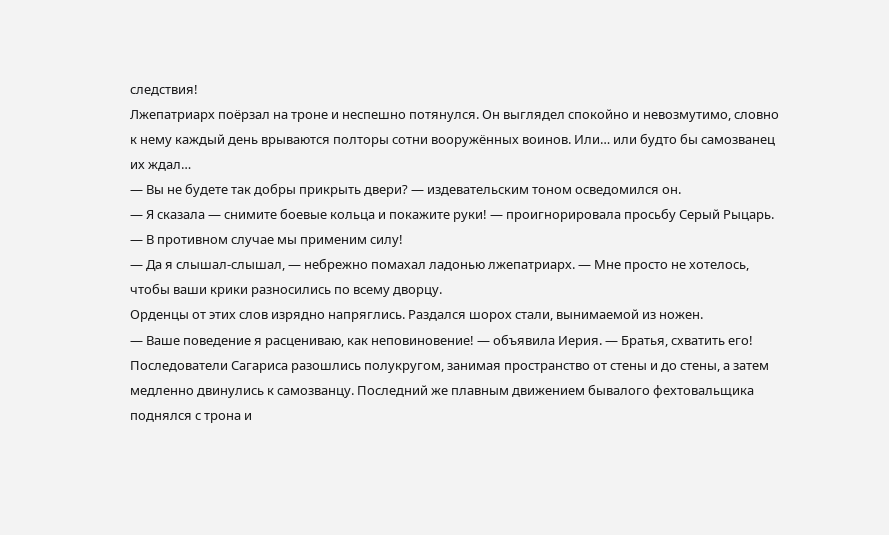следствия!
Лжепатриарх поёрзал на троне и неспешно потянулся. Он выглядел спокойно и невозмутимо, словно к нему каждый день врываются полторы сотни вооружённых воинов. Или… или будто бы самозванец их ждал…
— Вы не будете так добры прикрыть двери? — издевательским тоном осведомился он.
— Я сказала — снимите боевые кольца и покажите руки! — проигнорировала просьбу Серый Рыцарь. — В противном случае мы применим силу!
— Да я слышал-слышал, — небрежно помахал ладонью лжепатриарх. — Мне просто не хотелось, чтобы ваши крики разносились по всему дворцу.
Орденцы от этих слов изрядно напряглись. Раздался шорох стали, вынимаемой из ножен.
— Ваше поведение я расцениваю, как неповиновение! — объявила Иерия. — Братья, схватить его!
Последователи Сагариса разошлись полукругом, занимая пространство от стены и до стены, а затем медленно двинулись к самозванцу. Последний же плавным движением бывалого фехтовальщика поднялся с трона и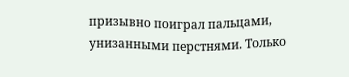призывно поиграл пальцами, унизанными перстнями. Только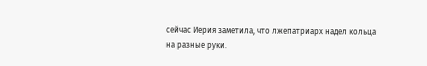сейчас Иерия заметила, что лжепатриарх надел кольца на разные руки.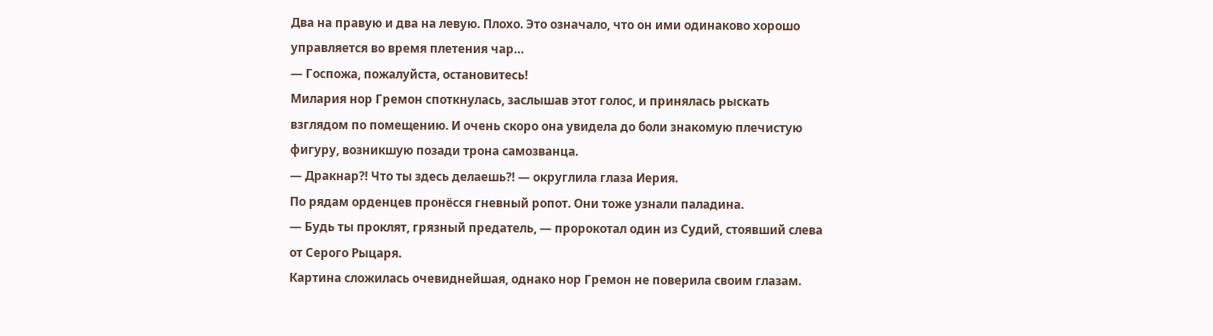Два на правую и два на левую. Плохо. Это означало, что он ими одинаково хорошо управляется во время плетения чар…
— Госпожа, пожалуйста, остановитесь!
Милария нор Гремон споткнулась, заслышав этот голос, и принялась рыскать взглядом по помещению. И очень скоро она увидела до боли знакомую плечистую фигуру, возникшую позади трона самозванца.
— Дракнар⁈ Что ты здесь делаешь⁈ — округлила глаза Иерия.
По рядам орденцев пронёсся гневный ропот. Они тоже узнали паладина.
— Будь ты проклят, грязный предатель, — пророкотал один из Судий, стоявший слева от Серого Рыцаря.
Картина сложилась очевиднейшая, однако нор Гремон не поверила своим глазам.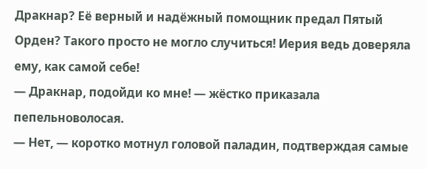Дракнар? Её верный и надёжный помощник предал Пятый Орден? Такого просто не могло случиться! Иерия ведь доверяла ему, как самой себе!
— Дракнар, подойди ко мне! — жёстко приказала пепельноволосая.
— Нет, — коротко мотнул головой паладин, подтверждая самые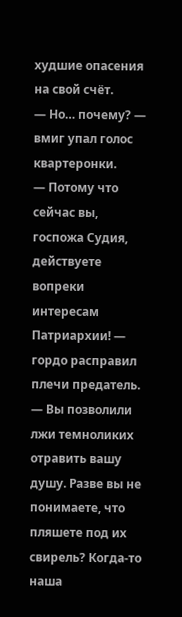худшие опасения на свой счёт.
— Но… почему? — вмиг упал голос квартеронки.
— Потому что сейчас вы, госпожа Судия, действуете вопреки интересам Патриархии! — гордо расправил плечи предатель. — Вы позволили лжи темноликих отравить вашу душу. Разве вы не понимаете, что пляшете под их свирель? Когда-то наша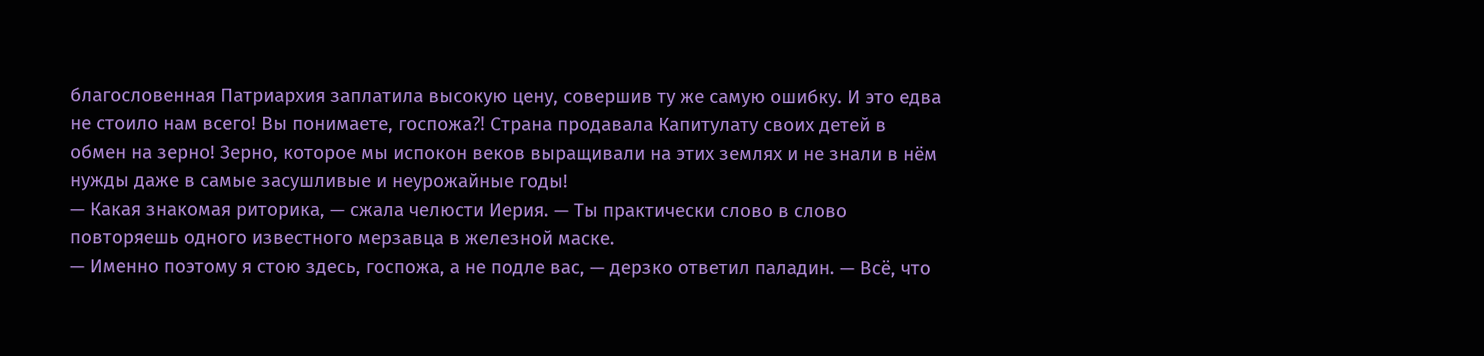благословенная Патриархия заплатила высокую цену, совершив ту же самую ошибку. И это едва не стоило нам всего! Вы понимаете, госпожа⁈ Страна продавала Капитулату своих детей в обмен на зерно! Зерно, которое мы испокон веков выращивали на этих землях и не знали в нём нужды даже в самые засушливые и неурожайные годы!
— Какая знакомая риторика, — сжала челюсти Иерия. — Ты практически слово в слово повторяешь одного известного мерзавца в железной маске.
— Именно поэтому я стою здесь, госпожа, а не подле вас, — дерзко ответил паладин. — Всё, что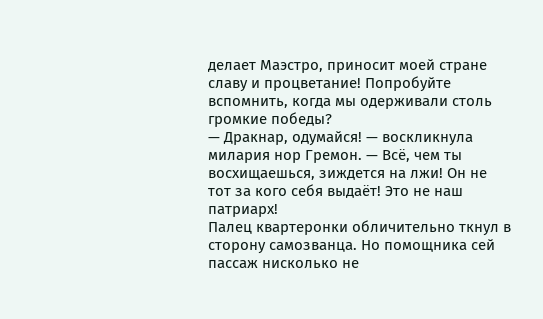делает Маэстро, приносит моей стране славу и процветание! Попробуйте вспомнить, когда мы одерживали столь громкие победы?
— Дракнар, одумайся! — воскликнула милария нор Гремон. — Всё, чем ты восхищаешься, зиждется на лжи! Он не тот за кого себя выдаёт! Это не наш патриарх!
Палец квартеронки обличительно ткнул в сторону самозванца. Но помощника сей пассаж нисколько не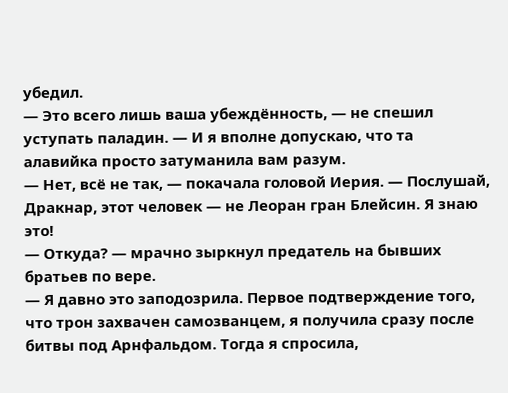убедил.
— Это всего лишь ваша убеждённость, — не спешил уступать паладин. — И я вполне допускаю, что та алавийка просто затуманила вам разум.
— Нет, всё не так, — покачала головой Иерия. — Послушай, Дракнар, этот человек — не Леоран гран Блейсин. Я знаю это!
— Откуда? — мрачно зыркнул предатель на бывших братьев по вере.
— Я давно это заподозрила. Первое подтверждение того, что трон захвачен самозванцем, я получила сразу после битвы под Арнфальдом. Тогда я спросила,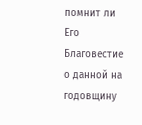помнит ли Его Благовестие о данной на годовщину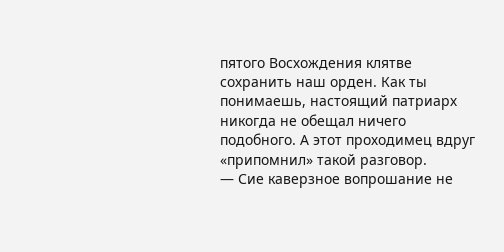пятого Восхождения клятве сохранить наш орден. Как ты понимаешь, настоящий патриарх никогда не обещал ничего подобного. А этот проходимец вдруг «припомнил» такой разговор.
— Сие каверзное вопрошание не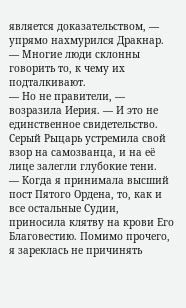является доказательством, — упрямо нахмурился Дракнар. — Многие люди склонны говорить то, к чему их подталкивают.
— Но не правители, — возразила Иерия. — И это не единственное свидетельство.
Серый Рыцарь устремила свой взор на самозванца, и на её лице залегли глубокие тени.
— Когда я принимала высший пост Пятого Ордена, то, как и все остальные Судии, приносила клятву на крови Его Благовестию. Помимо прочего, я зареклась не причинять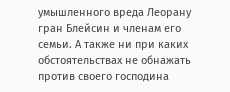умышленного вреда Леорану гран Блейсин и членам его семьи. А также ни при каких обстоятельствах не обнажать против своего господина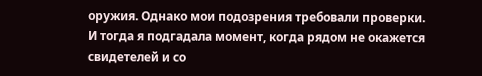оружия. Однако мои подозрения требовали проверки. И тогда я подгадала момент, когда рядом не окажется свидетелей и со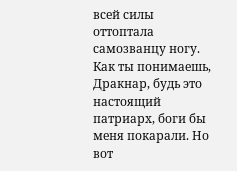всей силы оттоптала самозванцу ногу. Как ты понимаешь, Дракнар, будь это настоящий патриарх, боги бы меня покарали. Но вот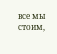все мы стоим,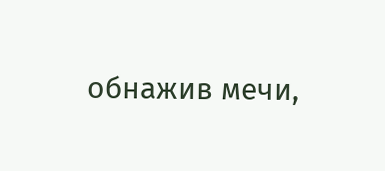обнажив мечи,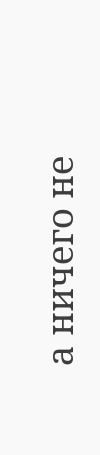а ничего не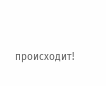происходит!